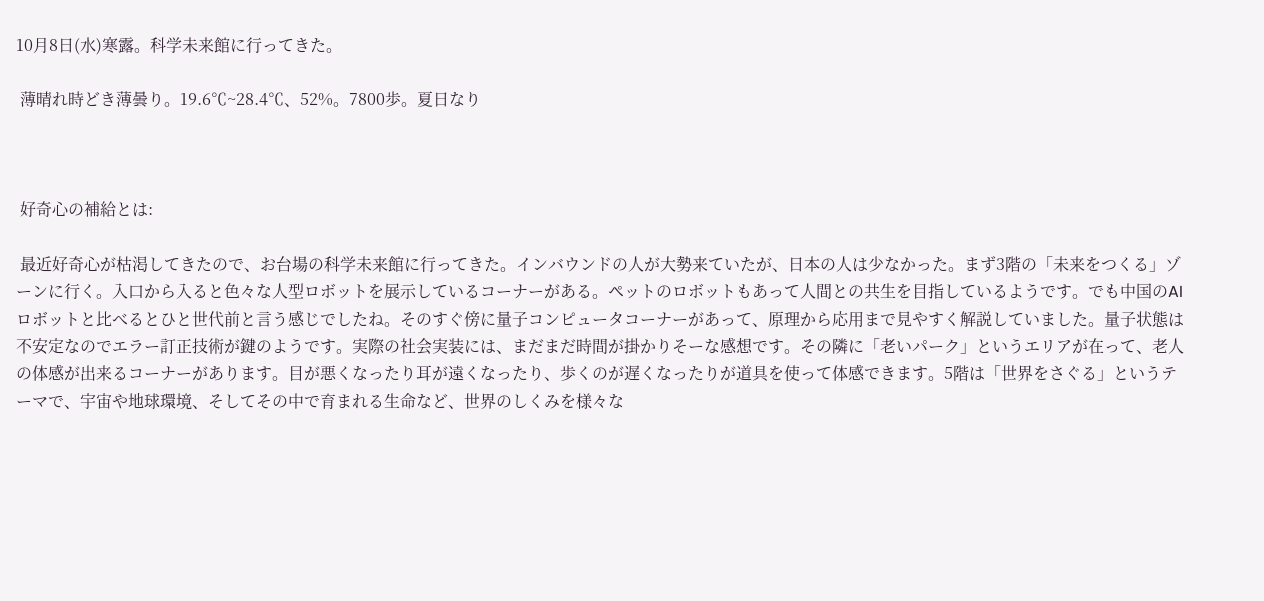10月8日(水)寒露。科学未来館に行ってきた。

 薄晴れ時どき薄曇り。19.6℃~28.4℃、52%。7800歩。夏日なり



 好奇心の補給とは:

 最近好奇心が枯渇してきたので、お台場の科学未来館に行ってきた。インバウンドの人が大勢来ていたが、日本の人は少なかった。まず3階の「未来をつくる」ゾーンに行く。入口から入ると色々な人型ロボットを展示しているコーナーがある。ペットのロボットもあって人間との共生を目指しているようです。でも中国のAIロボットと比べるとひと世代前と言う感じでしたね。そのすぐ傍に量子コンピュータコーナーがあって、原理から応用まで見やすく解説していました。量子状態は不安定なのでエラー訂正技術が鍵のようです。実際の社会実装には、まだまだ時間が掛かりそーな感想です。その隣に「老いパーク」というエリアが在って、老人の体感が出来るコーナーがあります。目が悪くなったり耳が遠くなったり、歩くのが遅くなったりが道具を使って体感できます。5階は「世界をさぐる」というテーマで、宇宙や地球環境、そしてその中で育まれる生命など、世界のしくみを様々な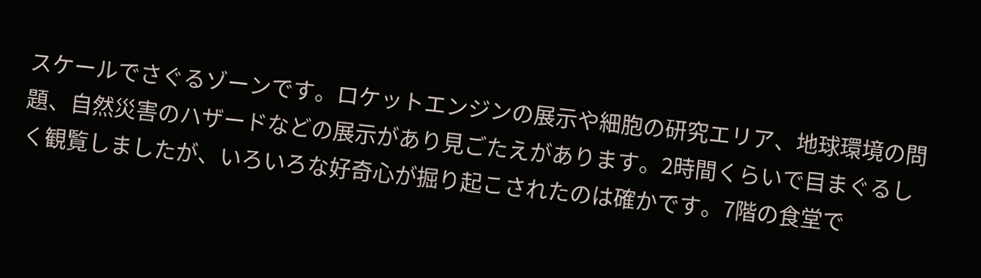スケールでさぐるゾーンです。ロケットエンジンの展示や細胞の研究エリア、地球環境の問題、自然災害のハザードなどの展示があり見ごたえがあります。2時間くらいで目まぐるしく観覧しましたが、いろいろな好奇心が掘り起こされたのは確かです。7階の食堂で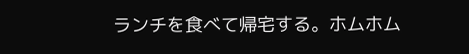ランチを食べて帰宅する。ホムホム